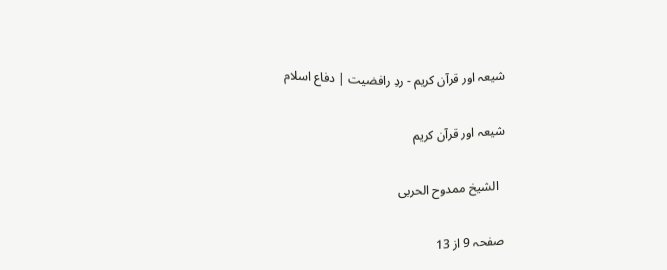شیعہ اور قرآن کریم - ردِ رافضیت | دفاع اسلام

شیعہ اور قرآن کریم

  الشیخ ممدوح الحربی

صفحہ 9 از 13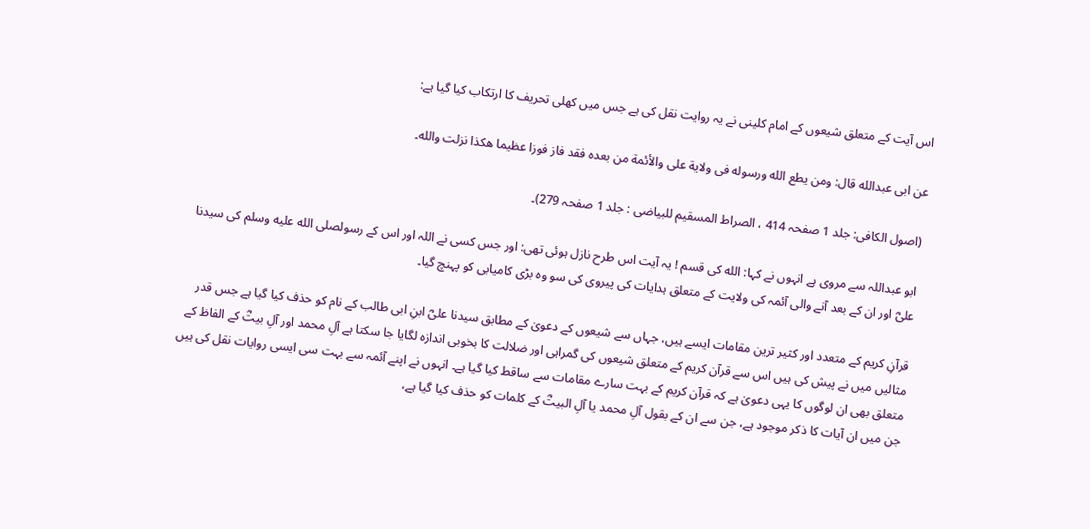اس آیت کے متعلق شیعوں کے امام کلینی نے یہ روایت نقل کی ہے جس میں کھلی تحریف کا ارتکاب کیا گیا ہے:

عن ابی عبدالله قال: ومن يطع الله ورسوله فی ولاية على والأئمة من بعده فقد فاز فوزا عظيما هكذا نزلت والله۔

(اصول الكافی: جلد 1 صفحہ 414 ، الصراط المسقيم للبياضی : جلد 1 صفحہ 279)۔

ابو عبداللہ سے مروی ہے انہوں نے کہا: الله کی قسم ! یہ آیت اس طرح نازل ہوئی تھی: اور جس کسی نے اللہ اور اس کے رسولصلى الله عليه وسلم کی سیدنا علیؓ اور ان کے بعد آنے والی آئمہ کی ولایت کے متعلق ہدایات کی پیروی کی سو وہ بڑی کامیابی کو پہنچ گیا۔

قرآنِ کریم کے متعدد اور کثیر ترین مقامات ایسے ہیں، جہاں سے شیعوں کے دعویٰ کے مطابق سیدنا علیؓ ابنِ ابی طالب کے نام کو حذف کیا گیا ہے جس قدر مثالیں میں نے پیش کی ہیں اس سے قرآن کریم کے متعلق شیعوں کی گمراہی اور ضلالت کا بخوبی اندازہ لگایا جا سکتا ہے آلِ محمد اور آلِ بیتؓ کے الفاظ کے متعلق بھی ان لوگوں کا یہی دعویٰ ہے کہ قرآن کریم کے بہت سارے مقامات سے ساقط کیا گیا ہے۔ انہوں نے اپنے آئمہ سے بہت سی ایسی روایات نقل کی ہیں جن میں ان آیات کا ذکر موجود ہے، جن سے ان کے بقول آلِ محمد یا آلِ البیتؓ کے کلمات کو حذف کیا گیا ہے،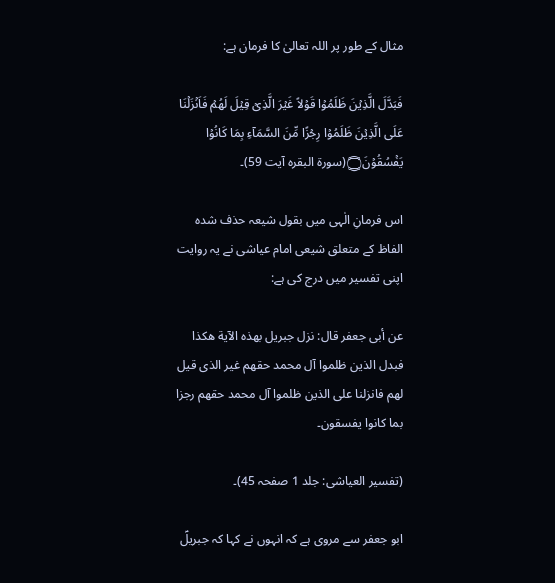مثال کے طور پر اللہ تعالیٰ کا فرمان ہے:

فَبَدَّلَ الَّذِيۡنَ ظَلَمُوۡا قَوۡلاً غَيۡرَ الَّذِىۡ قِيۡلَ لَهُمۡ فَاَنۡزَلۡنَا عَلَى الَّذِيۡنَ ظَلَمُوۡا رِجۡزًا مِّنَ السَّمَآءِ بِمَا كَانُوۡا يَفۡسُقُوۡنَ۝(سورة البقره آیت 59)۔

اس فرمانِ الٰہی میں بقول شیعہ حذف شدہ الفاظ کے متعلق شیعی امام عیاشی نے یہ روایت اپنی تفسیر میں درج کی ہے:

عن أبی جعفر قال: نزل جبريل بهذه الآية هكذا فبدل الذين ظلموا آل محمد حقهم غير الذی قيل لهم فانزلنا على الذين ظلموا آل محمد حقهم رجزا بما كانوا يفسقون۔

(تفسير العياشی: جلد 1 صفحہ 45)۔

ابو جعفر سے مروی ہے کہ انہوں نے کہا کہ جبریلؑ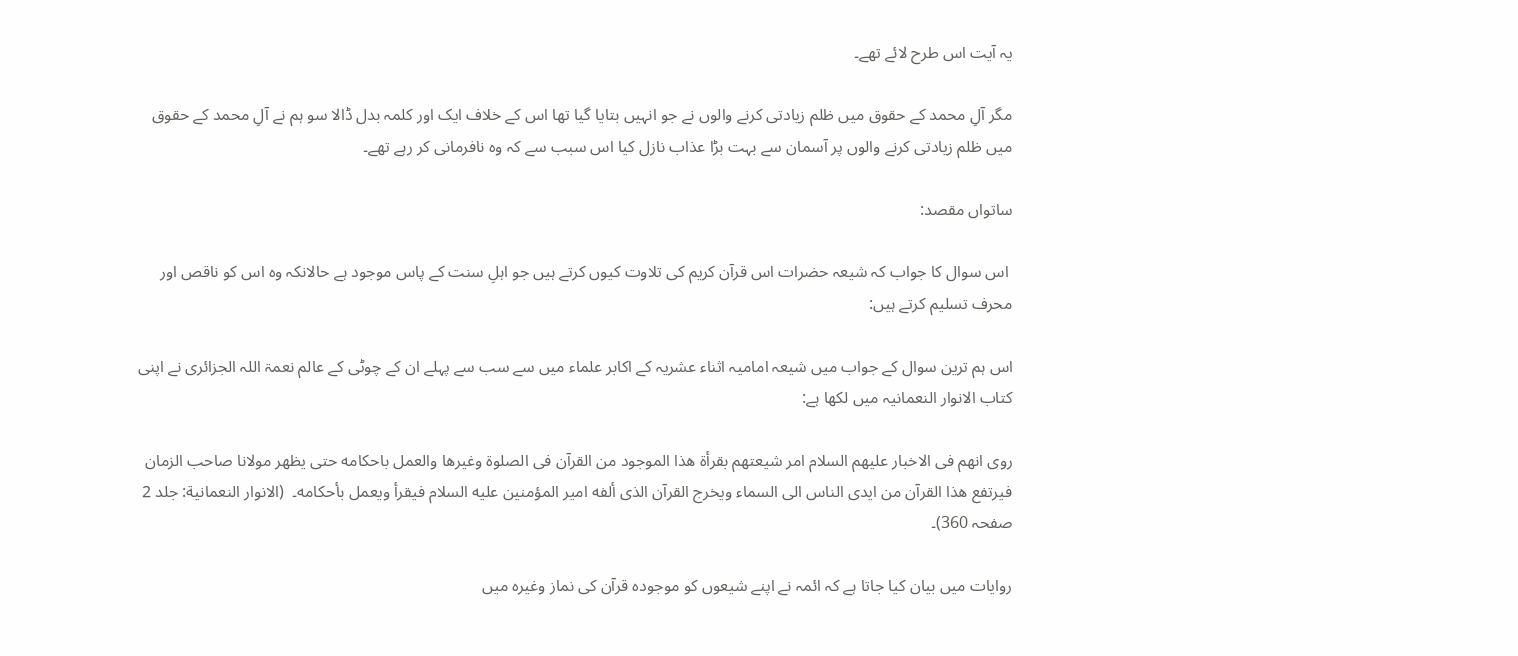یہ آیت اس طرح لائے تھے۔

مگر آلِ محمد کے حقوق میں ظلم زیادتی کرنے والوں نے جو انہیں بتایا گیا تھا اس کے خلاف ایک اور کلمہ بدل ڈالا سو ہم نے آلِ محمد کے حقوق میں ظلم زیادتی کرنے والوں پر آسمان سے بہت بڑا عذاب نازل کیا اس سبب سے کہ وہ نافرمانی کر رہے تھے۔

ساتواں مقصد:

 اس سوال کا جواب کہ شیعہ حضرات اس قرآن کریم کی تلاوت کیوں کرتے ہیں جو اہلِ سنت کے پاس موجود ہے حالانکہ وہ اس کو ناقص اور محرف تسلیم کرتے ہیں:

اس ہم ترین سوال کے جواب میں شیعہ امامیہ اثناء عشریہ کے اکابر علماء میں سے سب سے پہلے ان کے چوٹی کے عالم نعمۃ اللہ الجزائری نے اپنی کتاب الانوار النعمانیہ میں لکھا ہے:

روى انهم فی الاخبار عليهم السلام امر شيعتهم بقرأة هذا الموجود من القرآن فی الصلوة وغيرها والعمل باحكامه حتى يظهر مولانا صاحب الزمان فيرتفع هذا القرآن من ايدى الناس الى السماء ويخرج القرآن الذی ألفه امير المؤمنين عليه السلام فيقرأ ويعمل بأحكامه۔  (الانوار النعمانية: جلد 2 صفحہ 360)۔

روایات میں بیان کیا جاتا ہے کہ ائمہ نے اپنے شیعوں کو موجودہ قرآن کی نماز وغیرہ میں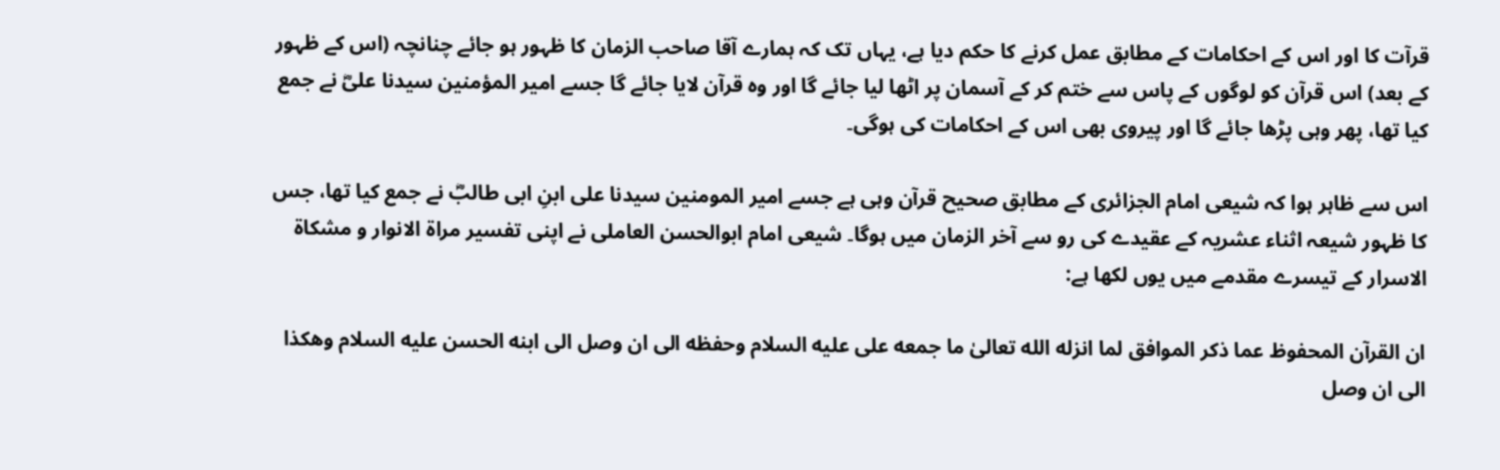قرآت کا اور اس کے احکامات کے مطابق عمل کرنے کا حکم دیا ہے، یہاں تک کہ ہمارے آقا صاحب الزمان کا ظہور ہو جائے چنانچہ (اس کے ظہور کے بعد) اس قرآن کو لوگوں کے پاس سے ختم کر کے آسمان پر اٹھا لیا جائے گا اور وہ قرآن لایا جائے گا جسے امیر المؤمنین سیدنا علیؓ نے جمع کیا تھا، پھر وہی پڑھا جائے گا اور پیروی بھی اس کے احکامات کی ہوگی۔

اس سے ظاہر ہوا کہ شیعی امام الجزائری کے مطابق صحیح قرآن وہی ہے جسے امیر المومنین سیدنا علی ابنِ ابی طالبؓ نے جمع کیا تھا، جس کا ظہور شیعہ اثناء عشریہ کے عقیدے کی رو سے آخر الزمان میں ہوگا۔ شیعی امام ابوالحسن العاملی نے اپنی تفسیر مراة الانوار و مشکاۃ الاسرار کے تیسرے مقدمے میں یوں لکھا ہے:

ان القرآن المحفوظ عما ذكر الموافق لما انزله الله تعالیٰ ما جمعه على عليه السلام وحفظه الى ان وصل الى ابنه الحسن عليه السلام وهكذا الى ان وصل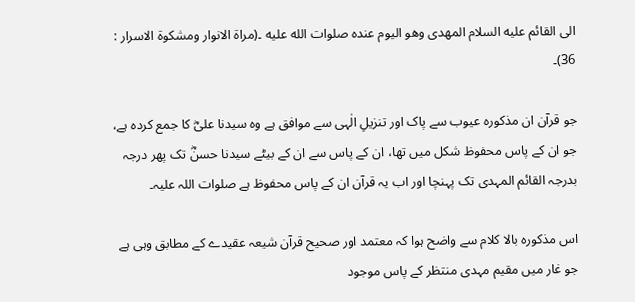الى القائم عليه السلام المهدى وهو اليوم عنده صلوات الله عليه ۔(مراة الانوار ومشكوة الاسرار : 36)۔

جو قرآن ان مذکورہ عیوب سے پاک اور تنزیلِ الٰہی سے موافق ہے وہ سیدنا علیؓ کا جمع کردہ ہے، جو ان کے پاس محفوظ شکل میں تھا، ان کے پاس سے ان کے بیٹے سیدنا حسنؓ تک پھر درجہ بدرجہ القائم المہدی تک پہنچا اور اب یہ قرآن ان کے پاس محفوظ ہے صلوات اللہ علیہ۔

اس مذکورہ بالا کلام سے واضح ہوا کہ معتمد اور صحیح قرآن شیعہ عقیدے کے مطابق وہی ہے جو غار میں مقیم مہدی منتظر کے پاس موجود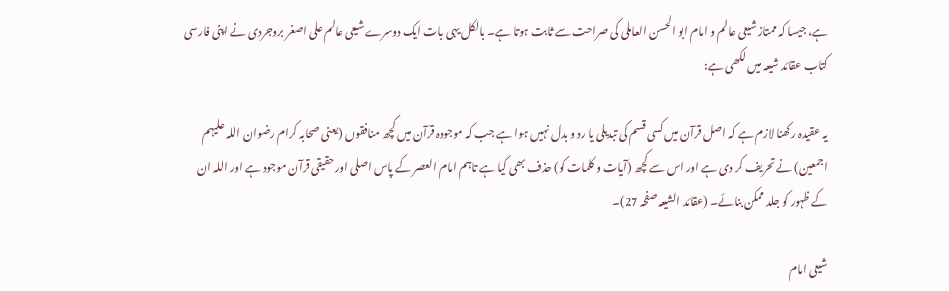ہے، جیسا کہ ممتاز شیعی عالم و امام ابو الحسن العاملی کی صراحت سے ثابت ہوتا ہے۔ بالکل یہی بات ایک دوسرے شیعی عالم علی اصغر بروجردی نے اپنی فارسی کتاب عقائد شیعہ میں لکھی ہے:

یہ عقیدہ رکھنا لازم ہے کہ اصل قرآن میں کسی قسم کی تبدیلی یا رد و بدل نہیں ہوا ہے جب کہ موجودہ قرآن میں کچھ منافقوں (یعنی صحابہ کرام رضوان اللہ علیہم اجمعین) نے تحریف کر دی ہے اور اس سے کچھ (آیات و کلمات کو) حذف بھی کیا ہے تاہم امام العصر کے پاس اصلی اور حقیقی قرآن موجود ہے اور اللہ ان کے ظہور کو جلد ممکن بنائے۔ (عقائد الشیعہ صفحہ 27)۔

شیعی امام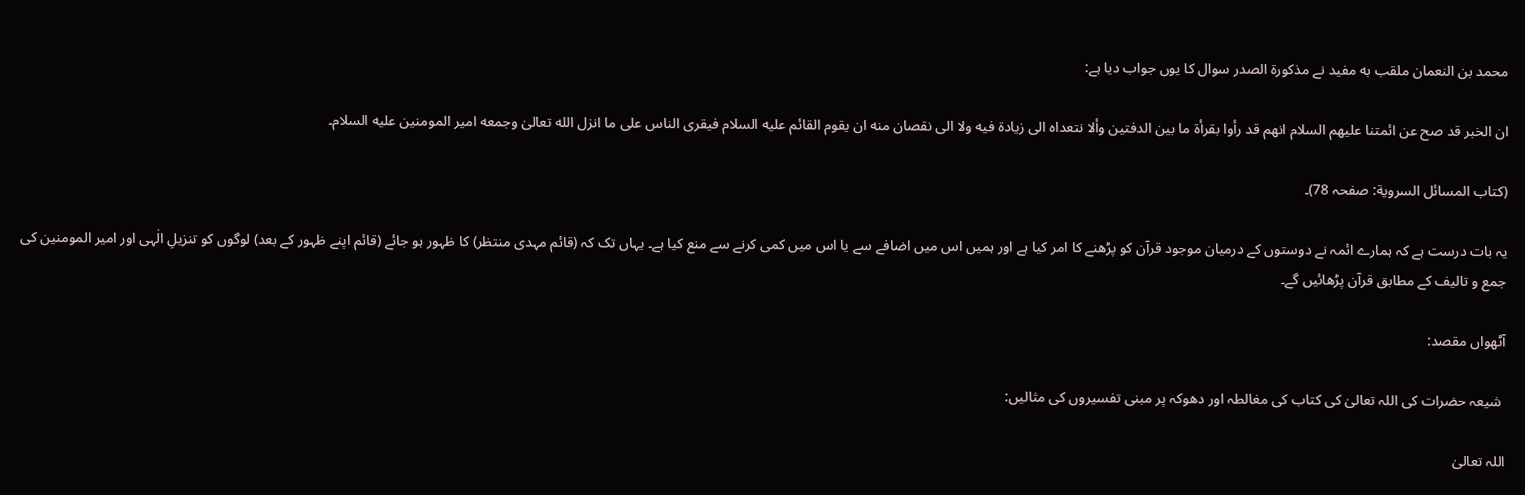محمد بن النعمان ملقب به مفید نے مذکورۃ الصدر سوال کا یوں جواب دیا ہے:

ان الخبر قد صح عن ائمتنا عليهم السلام انهم قد رأوا بقرأة ما بين الدفتين وألا نتعداه الى زيادة فيه ولا الى نقصان منه ان يقوم القائم عليه السلام فيقرى الناس على ما انزل الله تعالیٰ وجمعه امير المومنين عليه السلام۔

(كتاب المسائل السروية: صفحہ 78)۔

یہ بات درست ہے کہ ہمارے ائمہ نے دوستوں کے درمیان موجود قرآن کو پڑھنے کا امر کیا ہے اور ہمیں اس میں اضافے سے یا اس میں کمی کرنے سے منع کیا ہے۔ یہاں تک کہ (قائم مہدی منتظر) کا ظہور ہو جائے (قائم اپنے ظہور کے بعد) لوگوں کو تنزیلِ الٰہی اور امیر المومنین کی جمع و تالیف کے مطابق قرآن پڑھائیں گے۔

آٹھواں مقصد:

 شیعہ حضرات کی اللہ تعالیٰ کی کتاب کی مغالطہ اور دھوکہ پر مبنی تفسیروں کی مثالیں:

اللہ تعالیٰ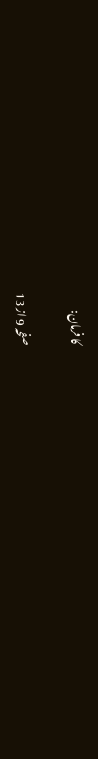کا فرمان:

صفحہ 9 از 13